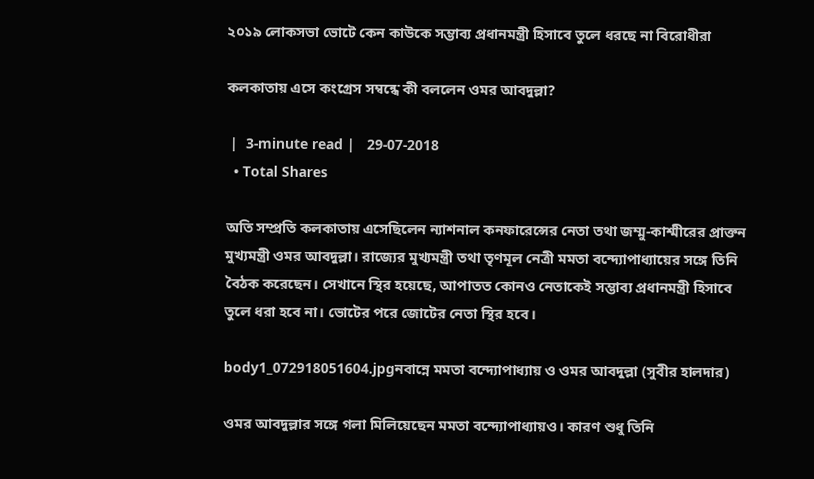২০১৯ লোকসভা ভোটে কেন কাউকে সম্ভাব্য প্রধানমন্ত্রী হিসাবে তুলে ধরছে না বিরোধীরা

কলকাতায় এসে কংগ্রেস সম্বন্ধে কী বললেন ওমর আবদুল্লা?

 |  3-minute read |   29-07-2018
  • Total Shares

অতি সম্প্রতি কলকাতায় এসেছিলেন ন্যাশনাল কনফারেন্সের নেতা তথা জম্মু-কাশ্মীরের প্রাক্তন মুখ্যমন্ত্রী ওমর আবদুল্লা। রাজ্যের মুখ্যমন্ত্রী তথা তৃণমূল নেত্রী মমতা বন্দ্যোপাধ্যায়ের সঙ্গে তিনি বৈঠক করেছেন। সেখানে স্থির হয়েছে, আপাতত কোনও নেতাকেই সম্ভাব্য প্রধানমন্ত্রী হিসাবে তুলে ধরা হবে না। ভোটের পরে জোটের নেতা স্থির হবে।

body1_072918051604.jpgনবান্নে মমতা বন্দ্যোপাধ্যায় ও ওমর আবদুল্লা (সুবীর হালদার)

ওমর আবদুল্লার সঙ্গে গলা মিলিয়েছেন মমতা বন্দ্যোপাধ্যায়ও। কারণ শুধু তিনি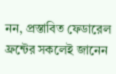নন, প্রস্তাবিত ফেডারেল ফ্রন্টের সকলেই জানেন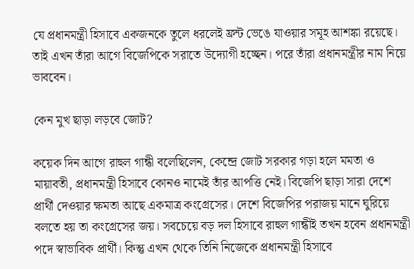যে প্রধানমন্ত্রী হিসাবে একজনকে তুলে ধরলেই ফ্রন্ট ভেঙে যাওয়ার সমূহ আশঙ্কা রয়েছে। তাই এখন তাঁরা আগে বিজেপিকে সরাতে উদ্যোগী হচ্ছেন। পরে তাঁরা প্রধানমন্ত্রীর নাম নিয়ে ভাববেন।

কেন মুখ ছাড়া লড়বে জোট?

কয়েক দিন আগে রাহুল গান্ধী বলেছিলেন, কেন্দ্রে জোট সরকার গড়া হলে মমতা ও মায়াবতী, প্রধানমন্ত্রী হিসাবে কোনও নামেই তাঁর আপত্তি নেই। বিজেপি ছাড়া সারা দেশে প্রার্থী দেওয়ার ক্ষমতা আছে একমাত্র কংগ্রেসের। দেশে বিজেপির পরাজয় মানে ঘুরিয়ে বলতে হয় তা কংগ্রেসের জয়। সবচেয়ে বড় দল হিসাবে রাহুল গান্ধীই তখন হবেন প্রধানমন্ত্রী পদে স্বাভাবিক প্রার্থী। কিন্তু এখন থেকে তিনি নিজেকে প্রধানমন্ত্রী হিসাবে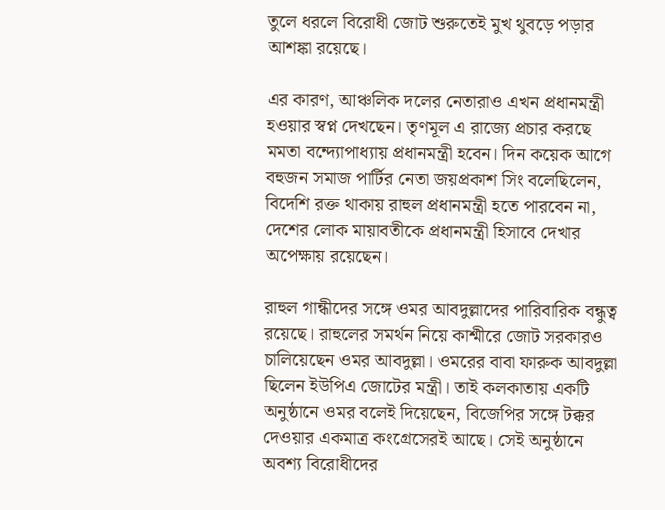তুলে ধরলে বিরোধী জোট শুরুতেই মুখ থুবড়ে পড়ার আশঙ্কা রয়েছে।

এর কারণ, আঞ্চলিক দলের নেতারাও এখন প্রধানমন্ত্রী হওয়ার স্বপ্ন দেখছেন। তৃণমূল এ রাজ্যে প্রচার করছে মমতা বন্দ্যোপাধ্যায় প্রধানমন্ত্রী হবেন। দিন কয়েক আগে বহুজন সমাজ পার্টির নেতা জয়প্রকাশ সিং বলেছিলেন, বিদেশি রক্ত থাকায় রাহুল প্রধানমন্ত্রী হতে পারবেন না, দেশের লোক মায়াবতীকে প্রধানমন্ত্রী হিসাবে দেখার অপেক্ষায় রয়েছেন।

রাহুল গান্ধীদের সঙ্গে ওমর আবদুল্লাদের পারিবারিক বন্ধুত্ব রয়েছে। রাহুলের সমর্থন নিয়ে কাশ্মীরে জোট সরকারও চালিয়েছেন ওমর আবদুল্লা। ওমরের বাবা ফারুক আবদুল্লা ছিলেন ইউপিএ জোটের মন্ত্রী। তাই কলকাতায় একটি অনুষ্ঠানে ওমর বলেই দিয়েছেন, বিজেপির সঙ্গে টক্কর দেওয়ার একমাত্র কংগ্রেসেরই আছে। সেই অনুষ্ঠানে অবশ্য বিরোধীদের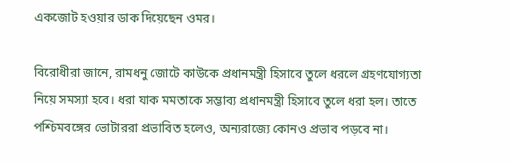একজোট হওয়ার ডাক দিয়েছেন ওমর।

বিরোধীরা জানে, রামধনু জোটে কাউকে প্রধানমন্ত্রী হিসাবে তুলে ধরলে গ্রহণযোগ্যতা নিয়ে সমস্যা হবে। ধরা যাক মমতাকে সম্ভাব্য প্রধানমন্ত্রী হিসাবে তুলে ধরা হল। তাতে পশ্চিমবঙ্গের ভোটাররা প্রভাবিত হলেও, অন্যরাজ্যে কোনও প্রভাব পড়বে না।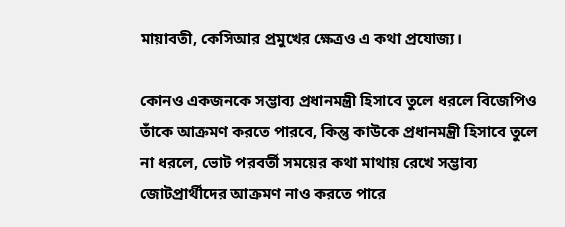মায়াবতী, কেসিআর প্রমুখের ক্ষেত্রও এ কথা প্রযোজ্য।

কোনও একজনকে সম্ভাব্য প্রধানমন্ত্রী হিসাবে তুলে ধরলে বিজেপিও তাঁকে আক্রমণ করতে পারবে, কিন্তু কাউকে প্রধানমন্ত্রী হিসাবে তুলে না ধরলে, ভোট পরবর্তী সময়ের কথা মাথায় রেখে সম্ভাব্য জোটপ্রার্থীদের আক্রমণ নাও করতে পারে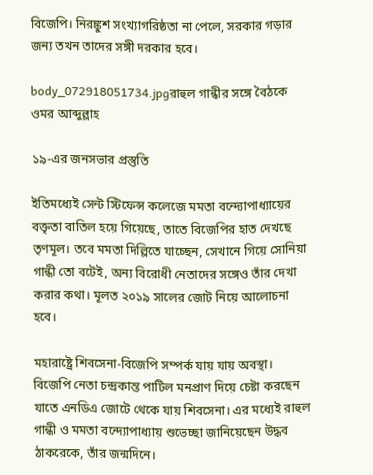বিজেপি। নিরঙ্কুশ সংখ্যাগরিষ্ঠতা না পেলে, সরকার গড়ার জন্য তখন তাদের সঙ্গী দরকার হবে।

body_072918051734.jpgরাহুল গান্ধীর সঙ্গে বৈঠকে ওমর আব্দুল্লাহ

১৯-এর জনসভার প্রস্তুতি

ইতিমধ্যেই সেন্ট স্টিফেন্স কলেজে মমতা বন্দ্যোপাধ্যায়ের বক্তৃতা বাতিল হয়ে গিয়েছে, তাতে বিজেপির হাত দেখছে তৃণমূল। তবে মমতা দিল্লিতে যাচ্ছেন, সেখানে গিয়ে সোনিয়া গান্ধী তো বটেই, অন্য বিরোধী নেতাদের সঙ্গেও তাঁর দেখা করার কথা। মূলত ২০১৯ সালের জোট নিয়ে আলোচনা হবে।

মহারাষ্ট্রে শিবসেনা-বিজেপি সম্পর্ক যায় যায় অবস্থা। বিজেপি নেতা চন্দ্রকান্ত পাটিল মনপ্রাণ দিয়ে চেষ্টা করছেন যাতে এনডিএ জোটে থেকে যায় শিবসেনা। এর মধ্যেই রাহুল গান্ধী ও মমতা বন্দ্যোপাধ্যায় শুভেচ্ছা জানিয়েছেন উদ্ধব ঠাকরেকে, তাঁর জন্মদিনে।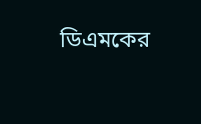ডিএমকের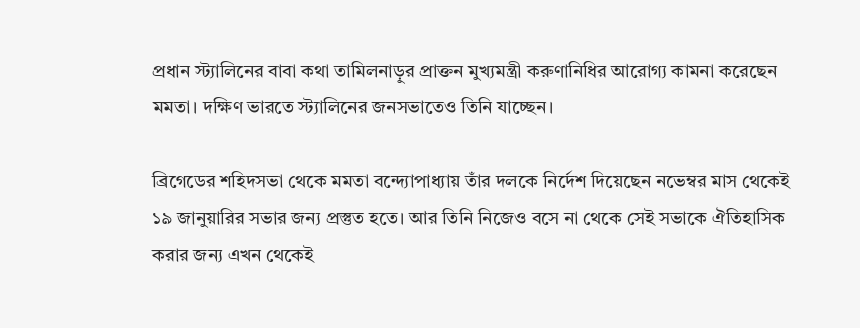প্রধান স্ট্যালিনের বাবা কথা তামিলনাড়ুর প্রাক্তন মুখ্যমন্ত্রী করুণানিধির আরোগ্য কামনা করেছেন মমতা। দক্ষিণ ভারতে স্ট্যালিনের জনসভাতেও তিনি যাচ্ছেন।

ব্রিগেডের শহিদসভা থেকে মমতা বন্দ্যোপাধ্যায় তাঁর দলকে নির্দেশ দিয়েছেন নভেম্বর মাস থেকেই ১৯ জানুয়ারির সভার জন্য প্রস্তুত হতে। আর তিনি নিজেও বসে না থেকে সেই সভাকে ঐতিহাসিক করার জন্য এখন থেকেই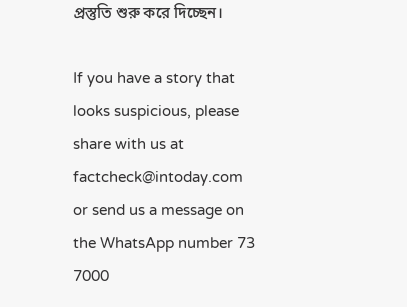প্রস্তুতি শুরু করে দিচ্ছেন।

If you have a story that looks suspicious, please share with us at factcheck@intoday.com or send us a message on the WhatsApp number 73 7000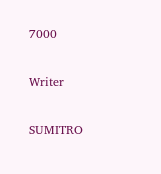7000

Writer

SUMITRO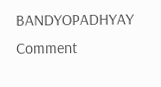BANDYOPADHYAY
Comment